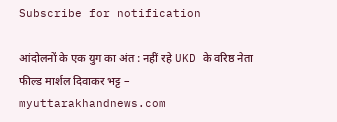Subscribe for notification

आंदोलनों के एक युग का अंत : नहीं रहे UKD के वरिष्ठ नेता फील्ड मार्शल दिवाकर भट्ट – myuttarakhandnews.com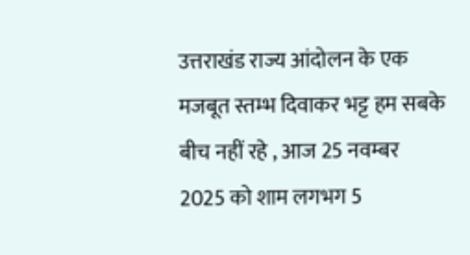उत्तराखंड राज्य आंदोलन के एक मजबूत स्तम्भ दिवाकर भट्ट हम सबके बीच नहीं रहे , आज 25 नवम्बर 2025 को शाम लगभग 5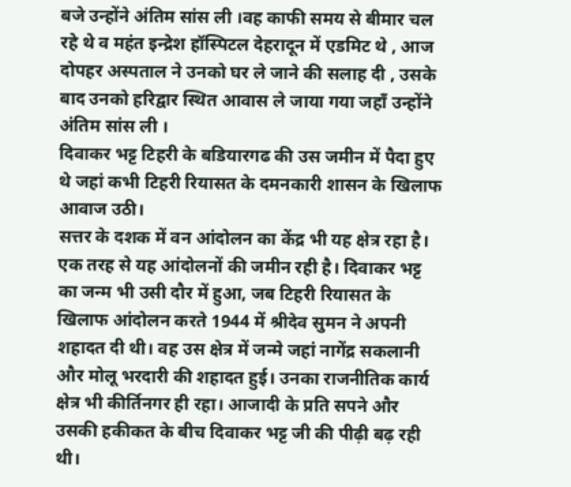बजे उन्होंने अंतिम सांस ली ।वह काफी समय से बीमार चल रहे थे व महंत इन्द्रेश हॉस्पिटल देहरादून में एडमिट थे , आज दोपहर अस्पताल ने उनको घर ले जाने की सलाह दी , उसके बाद उनको हरिद्वार स्थित आवास ले जाया गया जहाँ उन्होंने अंतिम सांस ली ।
दिवाकर भट्ट टिहरी के बडियारगढ की उस जमीन में पैदा हुए थे जहां कभी टिहरी रियासत के दमनकारी शासन के खिलाफ आवाज उठी।
सत्तर के दशक में वन आंदोलन का केंद्र भी यह क्षेत्र रहा है। एक तरह से यह आंदोलनों की जमीन रही है। दिवाकर भट्ट का जन्म भी उसी दौर में हुआ, जब टिहरी रियासत के खिलाफ आंदोलन करते 1944 में श्रीदेव सुमन ने अपनी शहादत दी थी। वह उस क्षेत्र में जन्मे जहां नागेंद्र सकलानी और मोलू भरदारी की शहादत हुई। उनका राजनीतिक कार्य क्षेत्र भी कीर्तिनगर ही रहा। आजादी के प्रति सपने और उसकी हकीकत के बीच दिवाकर भट्ट जी की पीढ़ी बढ़ रही थी।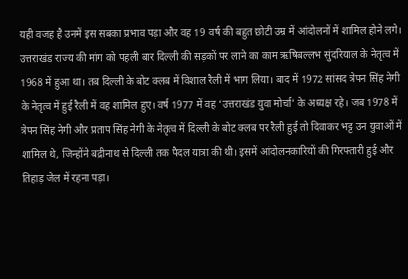यही वजह है उनमें इस सबका प्रभाव पड़ा और वह 19 वर्ष की बहुत छोटी उम्र में आंदोलनों में शामिल होने लगे।
उत्तराखंड राज्य की मांग को पहली बार दिल्ली की सड़कों पर लाने का काम ऋषिबल्लभ सुंदरियाल के नेतृत्व में 1968 में हुआ था। तब दिल्ली के बोट क्लब में विशाल रैली में भाग लिया। बाद में 1972 सांसद त्रेपन सिंह नेगी के नेतृत्व में हुई रैली में वह शामिल हुए। वर्ष 1977 में वह ‘उत्तराखंड युवा मोर्चा’ के अध्यक्ष रहे। जब 1978 में त्रेपन सिंह नेगी और प्रताप सिंह नेगी के नेतृत्व में दिल्ली के बोट क्लब पर रैली हुई तो दिवाकर भट्ट उन युवाओं में शामिल थे, जिन्होंने बद्रीनाथ से दिल्ली तक पैदल यात्रा की थी। इसमें आंदोलनकारियों की गिरफ्तारी हुई और तिहाड़ जेल में रहना पड़ा।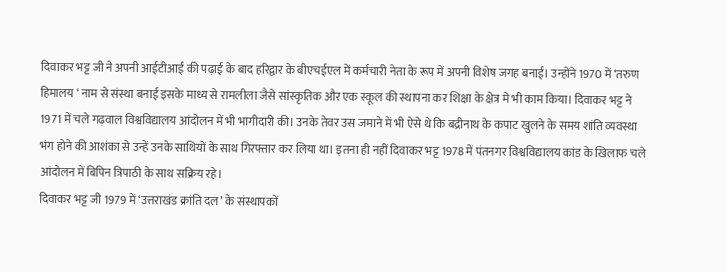दिवाकर भट्ट जी ने अपनी आईटीआई की पढ़ाई के बाद हरिद्वार के बीएचईएल में कर्मचारी नेता के रूप में अपनी विशेष जगह बनाई। उन्होंने 1970 में ‘तरुण हिमालय ‘ नाम से संस्था बनाई इसके माध्य से रामलीला जैसे सांस्कृतिक और एक स्कूल की स्थापना कर शिक्षा के क्षेत्र मे भी काम किया। दिवाकर भट्ट ने 1971 में चले गढ़वाल विश्वविद्यालय आंदोलन में भी भागीदारी की। उनके तेवर उस जमाने में भी ऐसे थे कि बद्रीनाथ के कपाट खुलने के समय शांति व्यवस्था भंग होने की आशंका से उन्हें उनके साथियों के साथ गिरफ्तार कर लिया था। इतना ही नहीं दिवाकर भट्ट 1978 में पंतनगर विश्वविद्यालय कांड के खिलाफ चले आंदोलन में बिपिन त्रिपाठी के साथ सक्रिय रहे।
दिवाकर भट्ट जी 1979 में ‘उत्तराखंड क्रांति दल’ के संस्थापकों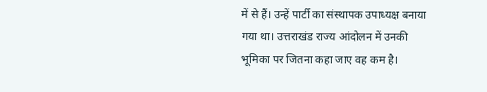में से हैं। उन्हें पार्टी का संस्थापक उपाध्यक्ष बनाया गया था। उत्तराखंड राज्य आंदोलन में उनकी भूमिका पर जितना कहा जाए वह कम है।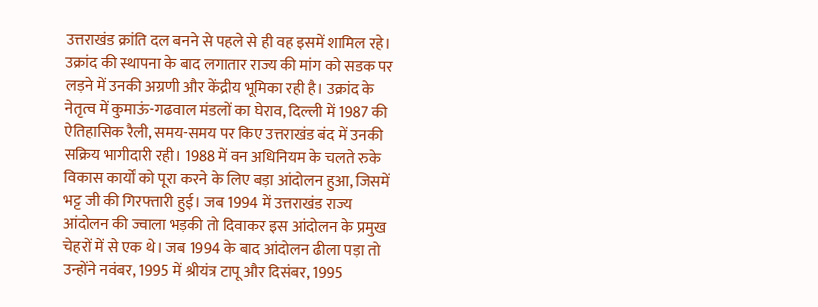उत्तराखंड क्रांति दल बनने से पहले से ही वह इसमें शामिल रहे। उक्रांद की स्थापना के बाद लगातार राज्य की मांग को सडक पर लड़ने में उनकी अग्रणी और केंद्रीय भूमिका रही है। उक्रांद के नेतृत्व में कुमाऊं-गढवाल मंडलों का घेराव, दिल्ली में 1987 की ऐतिहासिक रैली, समय-समय पर किए उत्तराखंड बंद में उनकी सक्रिय भागीदारी रही। 1988 में वन अधिनियम के चलते रुके विकास कार्यों को पूरा करने के लिए बड़ा आंदोलन हुआ, जिसमें भट्ट जी की गिरफ्तारी हुई। जब 1994 में उत्तराखंड राज्य आंदोलन की ज्वाला भड़की तो दिवाकर इस आंदोलन के प्रमुख चेहरों में से एक थे। जब 1994 के बाद आंदोलन ढीला पड़ा तो उन्होंने नवंबर, 1995 में श्रीयंत्र टापू और दिसंबर, 1995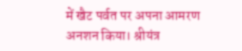में खैट पर्वत पर अपना आमरण अनशन किया। श्रीयंत्र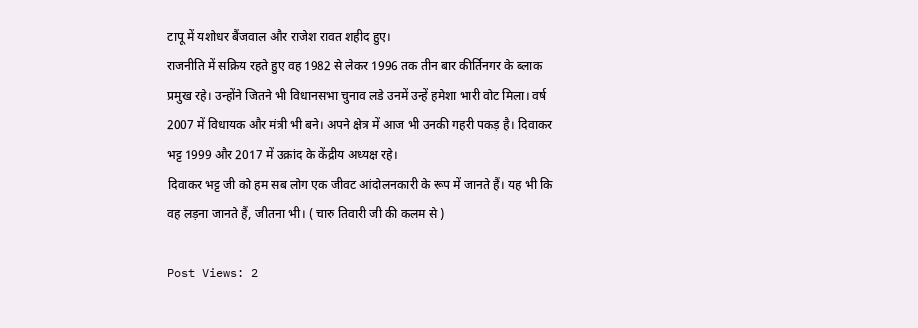टापू में यशोधर बैंजवाल और राजेश रावत शहीद हुए।
राजनीति में सक्रिय रहते हुए वह 1982 से लेकर 1996 तक तीन बार कीर्तिनगर के ब्लाक प्रमुख रहे। उन्होंने जितने भी विधानसभा चुनाव लडे उनमें उन्हें हमेशा भारी वोट मिला। वर्ष 2007 में विधायक और मंत्री भी बने। अपने क्षेत्र में आज भी उनकी गहरी पकड़ है। दिवाकर भट्ट 1999 और 2017 में उक्रांद के केंद्रीय अध्यक्ष रहे।
दिवाकर भट्ट जी को हम सब लोग एक जीवट आंदोलनकारी के रूप में जानते हैं। यह भी कि वह लड़ना जानते हैं, जीतना भी। ( चारु तिवारी जी की कलम से )

Post Views: 2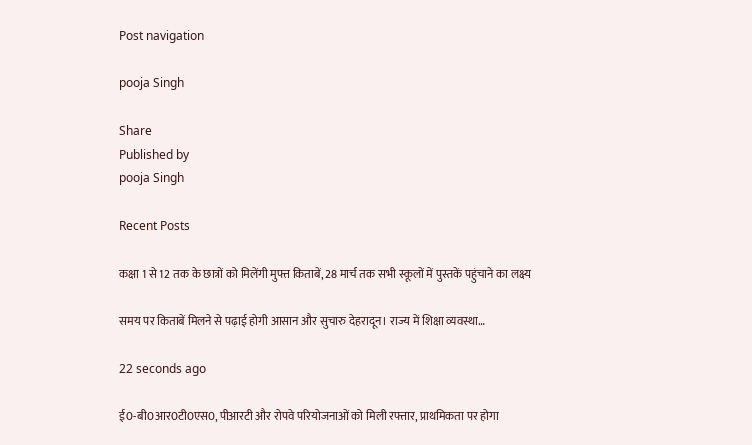Post navigation

pooja Singh

Share
Published by
pooja Singh

Recent Posts

कक्षा 1 से 12 तक के छात्रों को मिलेंगी मुफ्त किताबें, 28 मार्च तक सभी स्कूलों में पुस्तकें पहुंचाने का लक्ष्य

समय पर किताबें मिलने से पढ़ाई होगी आसान और सुचारु देहरादून। राज्य में शिक्षा व्यवस्था…

22 seconds ago

ई0-बी0आर0टी0एस0, पीआरटी और रोपवे परियोजनाओं को मिली रफ्तार, प्राथमिकता पर होगा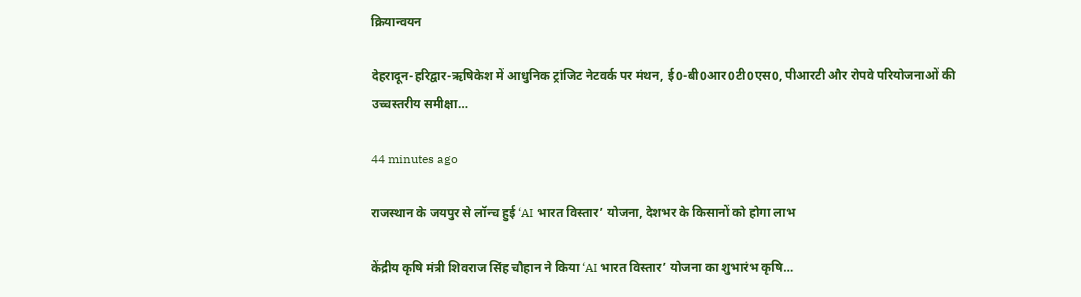क्रियान्वयन

देहरादून-हरिद्वार-ऋषिकेश में आधुनिक ट्रांजिट नेटवर्क पर मंथन, ई0-बी0आर0टी0एस0, पीआरटी और रोपवे परियोजनाओं की उच्चस्तरीय समीक्षा…

44 minutes ago

राजस्थान के जयपुर से लॉन्च हुई ‘AI भारत विस्तार’ योजना, देशभर के किसानों को होगा लाभ

केंद्रीय कृषि मंत्री शिवराज सिंह चौहान ने किया ‘AI भारत विस्तार’ योजना का शुभारंभ कृषि…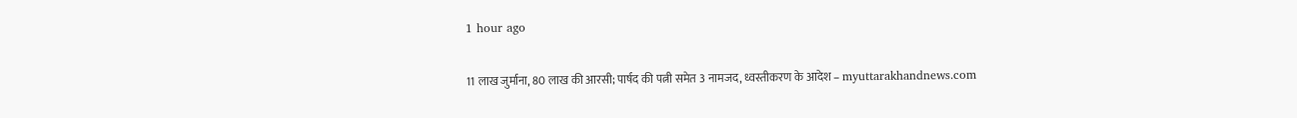1 hour ago

11 लाख जुर्माना, 80 लाख की आरसी; पार्षद की पत्नी समेत 3 नामजद, ध्वस्तीकरण के आदेश – myuttarakhandnews.com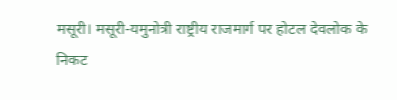मसूरी। मसूरी-यमुनोत्री राष्ट्रीय राजमार्ग पर होटल देवलोक के निकट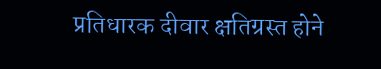प्रतिधारक दीवार क्षतिग्रस्त होने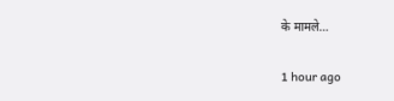के मामले…

1 hour ago